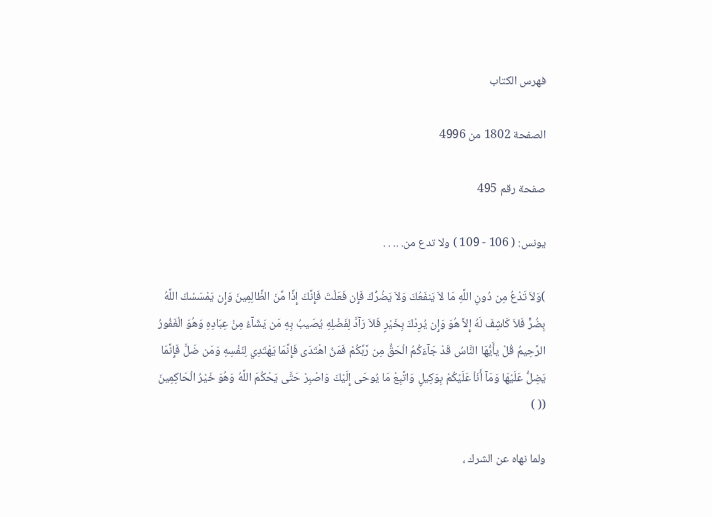فهرس الكتاب

الصفحة 1802 من 4996

صفحة رقم 495

يونس: ( 106 - 109 ) ولا تدع من. .. . .

)وَلاَ تَدْعُ مِن دُونِ اللَّهِ مَا لاَ يَنفَعُكَ وَلاَ يَضُرُّكَ فَإِن فَعَلْتَ فَإِنَّكَ إِذًا مِّنَ الظَّالِمِينَ وَإِن يَمْسَسْكَ اللَّهُ بِضُرٍّ فَلاَ كَاشِفَ لَهُ إِلاَّ هُوَ وَإِن يُرِدْكَ بِخَيْرٍ فَلاَ رَآدَّ لِفَضْلِهِ يُصَيبُ بِهِ مَن يَشَآءُ مِنْ عِبَادِهِ وَهُوَ الْغَفُورُ الرَّحِيمُ قُلْ يأَيُّهَا النَّاسُ قَدْ جَآءَكُمُ الْحَقُّ مِن رَّبِّكُمْ فَمَنُ اهْتَدَى فَإِنَّمَا يَهْتَدِي لِنَفْسِهِ وَمَن ضَلَّ فَإِنَّمَا يَضِلُّ عَلَيْهَا وَمَآ أَنَاْ عَلَيْكُمْ بِوَكِيلٍ وَاتَّبِعْ مَا يُوحَى إِلَيْكَ وَاصْبِرْ حَتَّى يَحْكُمَ اللَّهُ وَهُوَ خَيْرُ الْحَاكِمِينَ (( )

ولما نهاه عن الشرك ،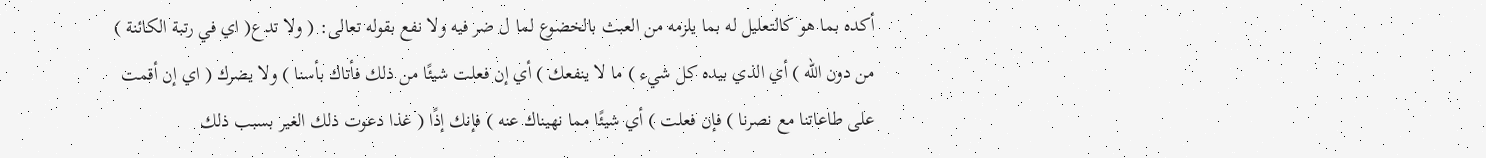أكده بما هو كالتعليل له بما يلزمه من العبث بالخضوع لما ل ضر فيه ولا نفع بقوله تعالى: ( ولا تدع( اي في رتبة الكائنة ) من دون الله ) أي الذي بيده كل شيء ) ما لا ينفعك ) أي إن فعلت شيئًا من ذلك فأتاك بأسنا ) ولا يضرك ( اي إن أقمت على طاعاتنا مع نصرنا ) فإن فعلت ) أي شيئًا مما نهيناك عنه ) فإنك إذًا ( غذا دعوت ذلك الغير بسبب ذلك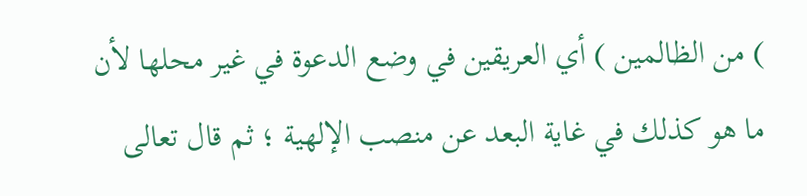) من الظالمين ) أي العريقين في وضع الدعوة في غير محلها لأن ما هو كذلك في غاية البعد عن منصب الإلهية ؛ ثم قال تعالى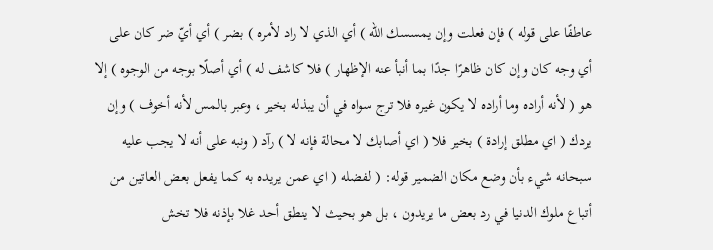عاطفًا على قوله ) فإن فعلت وإن يمسسك الله ) أي الذي لا راد لأمره ) بضر ) أي أيّ ضر كان على أي وجه كان وإن كان ظاهرًا جدًا بما أنبأ عنه الإظهار ) فلا كاشف له ) أي أصلًا بوجه من الوجوه ) إلا هو ( لأنه أراده وما أراده لا يكون غيره فلا ترج سواه في أن يبذله بخير ، وعبر بالمس لأنه أخوف ) وإن يردك ( اي مطلق إرادة ) بخير فلا ( اي أصابك لا محالة فإنه لا ) رآد ( ونبه على أنه لا يجب عليه سبحانه شيء بأن وضع مكان الضمير قوله: ( لفضله ( اي عمن يريده به كما يفعل بعض العاتين من أتباع ملوك الدنيا في رد بعض ما يريدون ، بل هو بحيث لا ينطق أحد غلا بإذنه فلا تخش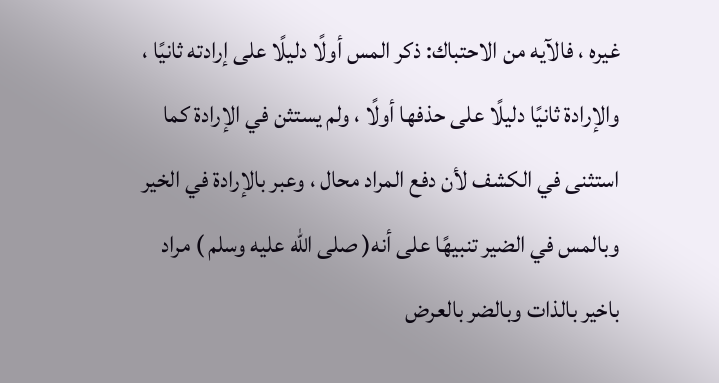غيره ، فالآيه من الاحتباك: ذكر المس أولًا دليلًا على إرادته ثانيًا ، والإرادة ثانيًا دليلًا على حذفها أولًا ، ولم يستثن في الإرادة كما استثنى في الكشف لأن دفع المراد محال ، وعبر بالإرادة في الخير وبالمس في الضير تنبيهًا على أنه( صلى الله عليه وسلم ) مراد باخير بالذات وبالضر بالعرض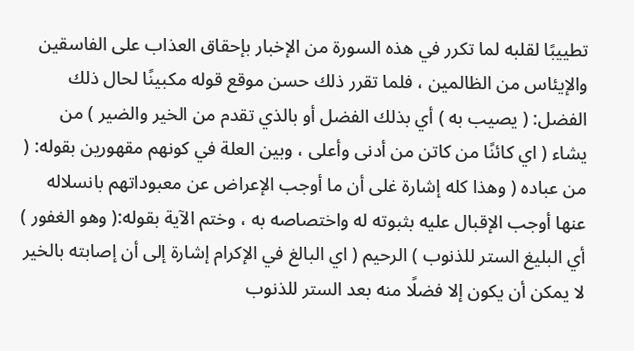تطييبًا لقلبه لما تكرر في هذه السورة من الإخبار بإحقاق العذاب على الفاسقين والإيئاس من الظالمين ، فلما تقرر ذلك حسن موقع قوله مكبينًا لحال ذلك الفضل: ( يصيب به ) أي بذلك الفضل أو بالذي تقدم من الخير والضير ) من يشاء ( اي كائنًا من كاتن من أدنى وأعلى ، وبين العلة في كونهم مقهورين بقوله: ( من عباده ( وهذا كله إشارة غلى أن ما أوجب الإعراض عن معبوداتهم بانسلاله عنها أوجب الإقبال عليه بثبوته له واختصاصه به ، وختم الآية بقوله:( وهو الغفور ) أي البليغ الستر للذنوب ) الرحيم ( اي البالغ في الإكرام إشارة إلى أن إصابته بالخير لا يمكن أن يكون إلا فضلًا منه بعد الستر للذنوب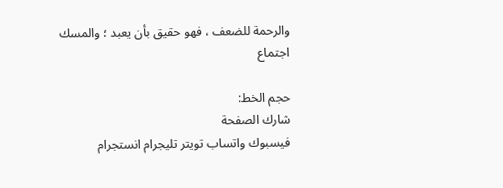والرحمة للضعف ، فهو حقيق بأن يعبد ؛ والمسك اجتماع

حجم الخط:
شارك الصفحة
فيسبوك واتساب تويتر تليجرام انستجرام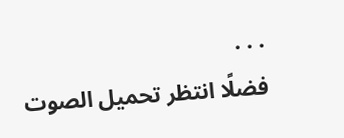. . .
فضلًا انتظر تحميل الصوت